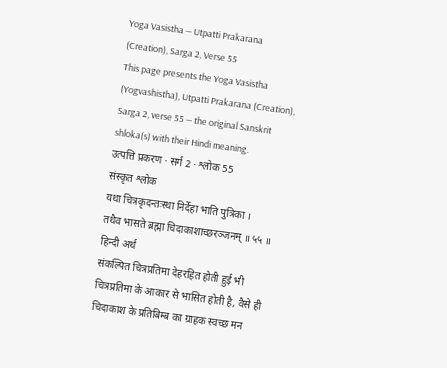Yoga Vasistha — Utpatti Prakarana (Creation), Sarga 2, Verse 55
This page presents the Yoga Vasistha (Yogvashistha), Utpatti Prakarana (Creation), Sarga 2, verse 55 — the original Sanskrit shloka(s) with their Hindi meaning.
उत्पत्ति प्रकरण · सर्ग 2 · श्लोक 55
संस्कृत श्लोक
यथा चित्रकृदन्तःस्था निर्देहा भाति पुत्रिका ।
तथैव भासते ब्रह्मा चिदाकाशाच्छरञ्जनम् ॥ ५५ ॥
हिन्दी अर्थ
संकल्पित चित्रप्रतिमा देहरहित होती हुई भी चित्रप्रतिमा के आकार से भासित होती है, वैसे ही
चिदाकाश के प्रतिबिम्ब का ग्राहक स्वच्छ मन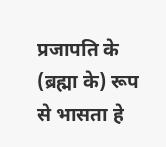प्रजापति के (ब्रह्मा के) रूप से भासता हे